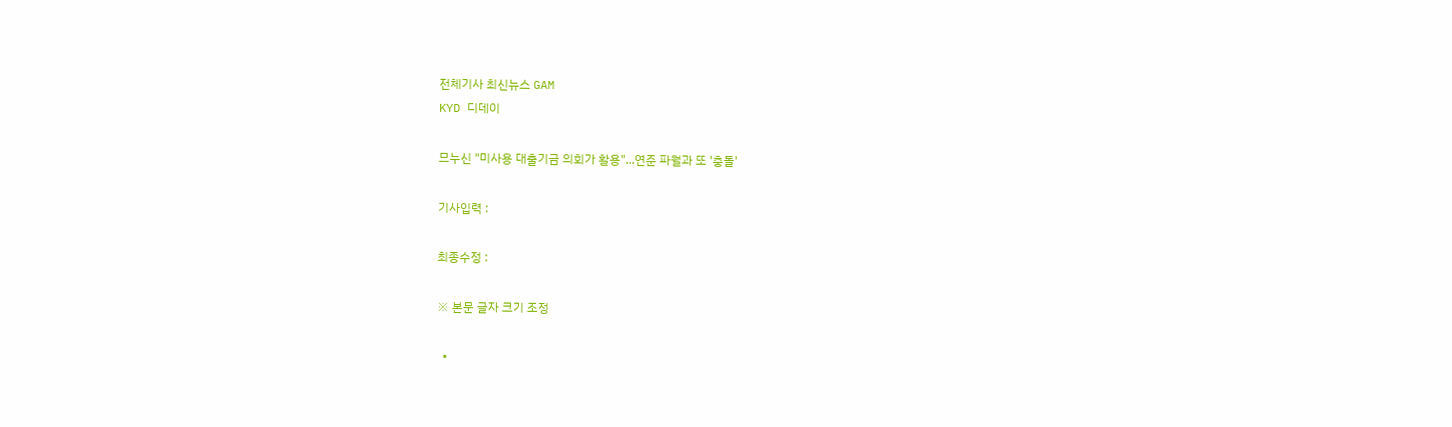전체기사 최신뉴스 GAM
KYD 디데이

므누신 "미사용 대출기금 의회가 활용"...연준 파월과 또 '충돌'

기사입력 :

최종수정 :

※ 본문 글자 크기 조정

  •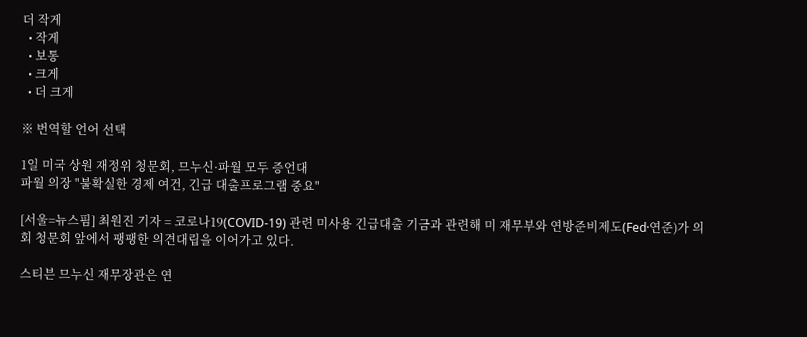더 작게
  • 작게
  • 보통
  • 크게
  • 더 크게

※ 번역할 언어 선택

1일 미국 상원 재정위 청문회, 므누신·파월 모두 증언대
파월 의장 "불확실한 경제 여건, 긴급 대출프로그램 중요"

[서울=뉴스핌] 최원진 기자 = 코로나19(COVID-19) 관련 미사용 긴급대출 기금과 관련해 미 재무부와 연방준비제도(Fed·연준)가 의회 청문회 앞에서 팽팽한 의견대립을 이어가고 있다.

스티븐 므누신 재무장관은 연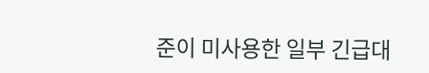준이 미사용한 일부 긴급대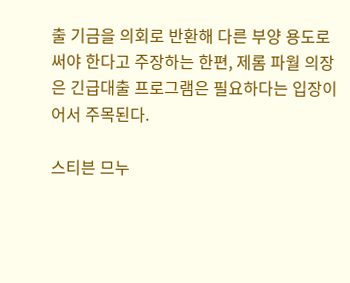출 기금을 의회로 반환해 다른 부양 용도로 써야 한다고 주장하는 한편, 제롬 파월 의장은 긴급대출 프로그램은 필요하다는 입장이어서 주목된다.

스티븐 므누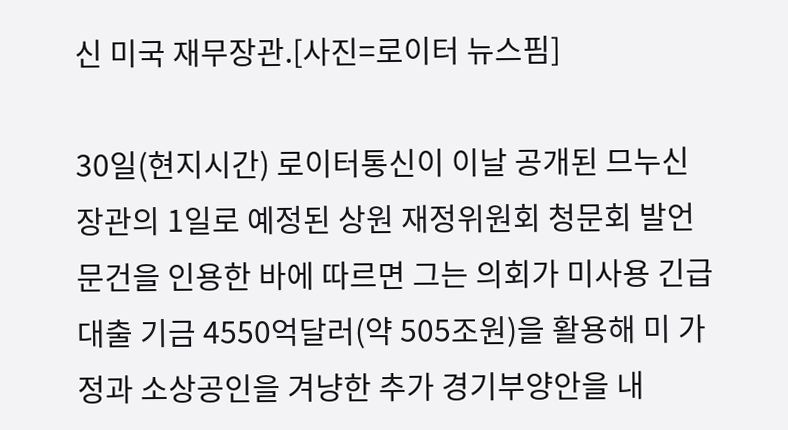신 미국 재무장관.[사진=로이터 뉴스핌]

30일(현지시간) 로이터통신이 이날 공개된 므누신 장관의 1일로 예정된 상원 재정위원회 청문회 발언 문건을 인용한 바에 따르면 그는 의회가 미사용 긴급대출 기금 4550억달러(약 505조원)을 활용해 미 가정과 소상공인을 겨냥한 추가 경기부양안을 내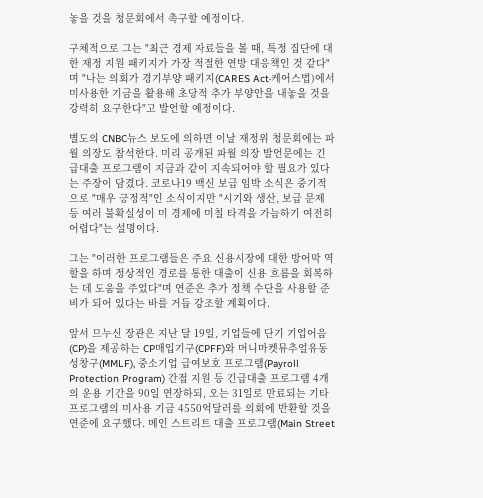놓을 것을 청문회에서 촉구할 예정이다.

구체적으로 그는 "최근 경제 자료들을 볼 때, 특정 집단에 대한 재정 지원 패키지가 가장 적절한 연방 대응책인 것 같다"며 "나는 의회가 경기부양 패키지(CARES Act·케어스법)에서 미사용한 기금을 활용해 초당적 추가 부양안을 내놓을 것을 강력히 요구한다"고 발언할 예정이다.

별도의 CNBC뉴스 보도에 의하면 이날 재정위 청문회에는 파월 의장도 참석한다. 미리 공개된 파월 의장 발언문에는 긴급대출 프로그램이 지금과 같이 지속되어야 할 필요가 있다는 주장이 담겼다. 코로나19 백신 보급 임박 소식은 중기적으로 "매우 긍정적"인 소식이지만 "시기와 생산, 보급 문제 등 여러 불확실성이 미 경제에 미칠 타격을 가늠하기 여전히 어렵다"는 설명이다.

그는 "이러한 프로그램들은 주요 신용시장에 대한 방어막 역할을 하며 정상적인 경로를 통한 대출이 신용 흐름을 회복하는 데 도움을 주었다"며 연준은 추가 정책 수단을 사용할 준비가 되어 있다는 바를 거듭 강조할 계획이다.

앞서 므누신 장관은 지난 달 19일, 기업들에 단기 기업어음(CP)을 제공하는 CP매입기구(CPFF)와 머니마켓뮤추얼유동성창구(MMLF), 중소기업 급여보호 프로그램(Payroll Protection Program) 간접 지원 등 긴급대출 프로그램 4개의 운용 기간을 90일 연장하되, 오는 31일로 만료되는 기타 프로그램의 미사용 기금 4550억달러를 의회에 반환할 것을 연준에 요구했다. 메인 스트리트 대출 프로그램(Main Street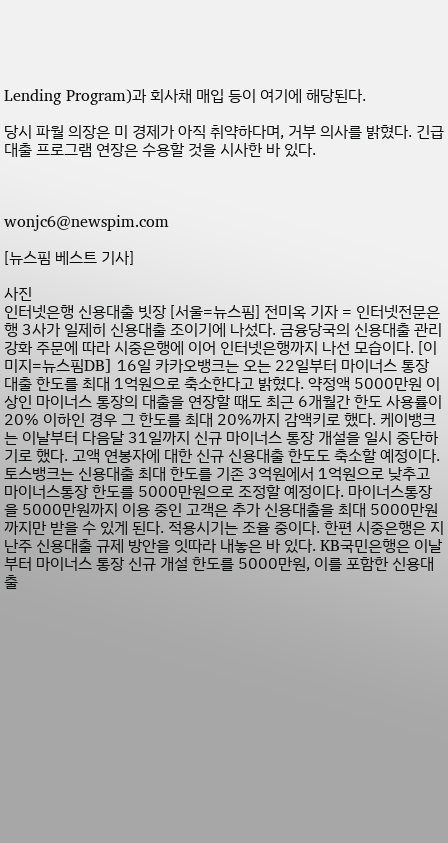Lending Program)과 회사채 매입 등이 여기에 해당된다.

당시 파월 의장은 미 경제가 아직 취약하다며, 거부 의사를 밝혔다. 긴급대출 프로그램 연장은 수용할 것을 시사한 바 있다.



wonjc6@newspim.com

[뉴스핌 베스트 기사]

사진
인터넷은행 신용대출 빗장 [서울=뉴스핌] 전미옥 기자 = 인터넷전문은행 3사가 일제히 신용대출 조이기에 나섰다. 금융당국의 신용대출 관리 강화 주문에 따라 시중은행에 이어 인터넷은행까지 나선 모습이다. [이미지=뉴스핌DB] 16일 카카오뱅크는 오는 22일부터 마이너스 통장 대출 한도를 최대 1억원으로 축소한다고 밝혔다. 약정액 5000만원 이상인 마이너스 통장의 대출을 연장할 때도 최근 6개월간 한도 사용률이 20% 이하인 경우 그 한도를 최대 20%까지 감액키로 했다. 케이뱅크는 이날부터 다음달 31일까지 신규 마이너스 통장 개설을 일시 중단하기로 했다. 고액 연봉자에 대한 신규 신용대출 한도도 축소할 예정이다. 토스뱅크는 신용대출 최대 한도를 기존 3억원에서 1억원으로 낮추고 마이너스통장 한도를 5000만원으로 조정할 예정이다. 마이너스통장을 5000만원까지 이용 중인 고객은 추가 신용대출을 최대 5000만원까지만 받을 수 있게 된다. 적용시기는 조율 중이다. 한편 시중은행은 지난주 신용대출 규제 방안을 잇따라 내놓은 바 있다. KB국민은행은 이날부터 마이너스 통장 신규 개설 한도를 5000만원, 이를 포함한 신용대출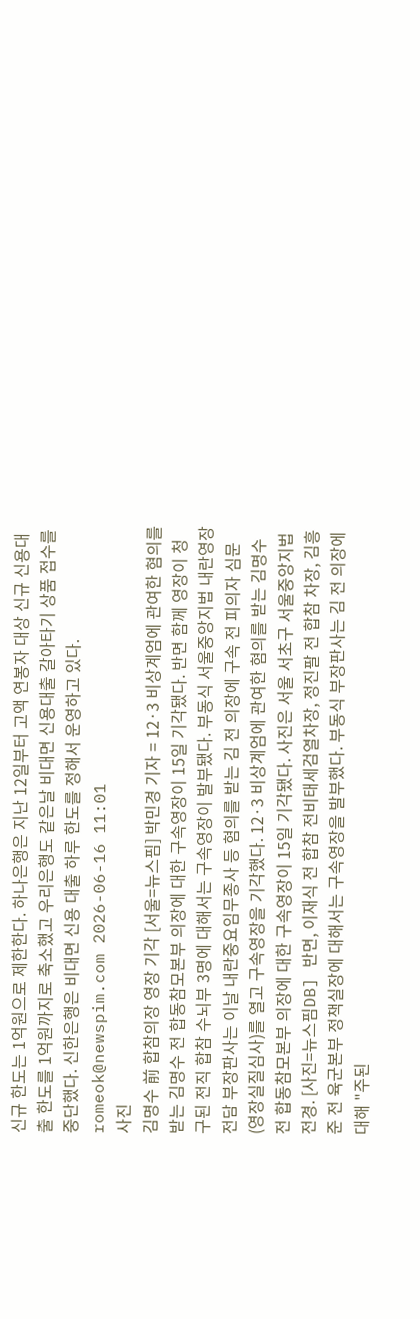신규 한도는 1억원으로 제한한다. 하나은행은 지난 12일부터 고액 연봉자 대상 신규 신용대출 한도를 1억원까지로 축소했고 우리은행도 같은날 비대면 신용대출 갈아타기 상품 접수를 중단했다. 신한은행은 비대면 신용 대출 하루 한도를 정해서 운영하고 있다. romeok@newspim.com 2026-06-16 11:01
사진
김명수 前 합참의장 영장 기각 [서울=뉴스핌] 박민경 기자 = 12·3 비상계엄에 관여한 혐의를 받는 김명수 전 합동참모본부 의장에 대한 구속영장이 15일 기각됐다. 반면 함께 영장이 청구된 전직 합참 수뇌부 3명에 대해서는 구속영장이 발부됐다. 부동식 서울중앙지법 내란영장전담 부장판사는 이날 내란중요임무종사 등 혐의를 받는 김 전 의장에 구속 전 피의자 심문(영장실질심사)를 열고 구속영장을 기각했다. 12·3 비상계엄에 관여한 혐의를 받는 김명수 전 합동참모본부 의장에 대한 구속영장이 15일 기각됐다. 사진은 서울 서초구 서울중앙지법 전경. [사진=뉴스핌DB] 반면, 이재식 전 합참 전비태세검열차장, 정진팔 전 합참 차장, 김흥준 전 육군본부 정책실장에 대해서는 구속영장을 발부했다. 부동식 부장판사는 김 전 의장에 대해 "주된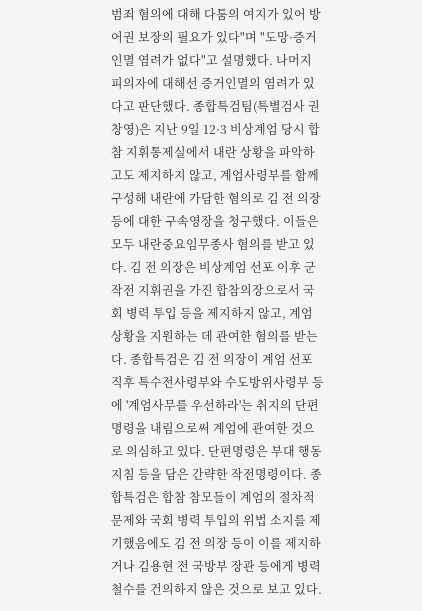범죄 혐의에 대해 다툼의 여지가 있어 방어권 보장의 필요가 있다"며 "도망·증거인멸 염려가 없다"고 설명했다. 나머지 피의자에 대해선 증거인멸의 염려가 있다고 판단했다. 종합특검팀(특별검사 권창영)은 지난 9일 12·3 비상계엄 당시 합참 지휘통제실에서 내란 상황을 파악하고도 제지하지 않고, 계엄사령부를 함께 구성해 내란에 가담한 혐의로 김 전 의장 등에 대한 구속영장을 청구했다. 이들은 모두 내란중요임무종사 혐의를 받고 있다. 김 전 의장은 비상계엄 선포 이후 군 작전 지휘권을 가진 합참의장으로서 국회 병력 투입 등을 제지하지 않고, 계엄 상황을 지원하는 데 관여한 혐의를 받는다. 종합특검은 김 전 의장이 계엄 선포 직후 특수전사령부와 수도방위사령부 등에 '계엄사무를 우선하라'는 취지의 단편명령을 내림으로써 계엄에 관여한 것으로 의심하고 있다. 단편명령은 부대 행동 지침 등을 담은 간략한 작전명령이다. 종합특검은 합참 참모들이 계엄의 절차적 문제와 국회 병력 투입의 위법 소지를 제기했음에도 김 전 의장 등이 이를 제지하거나 김용현 전 국방부 장관 등에게 병력 철수를 건의하지 않은 것으로 보고 있다.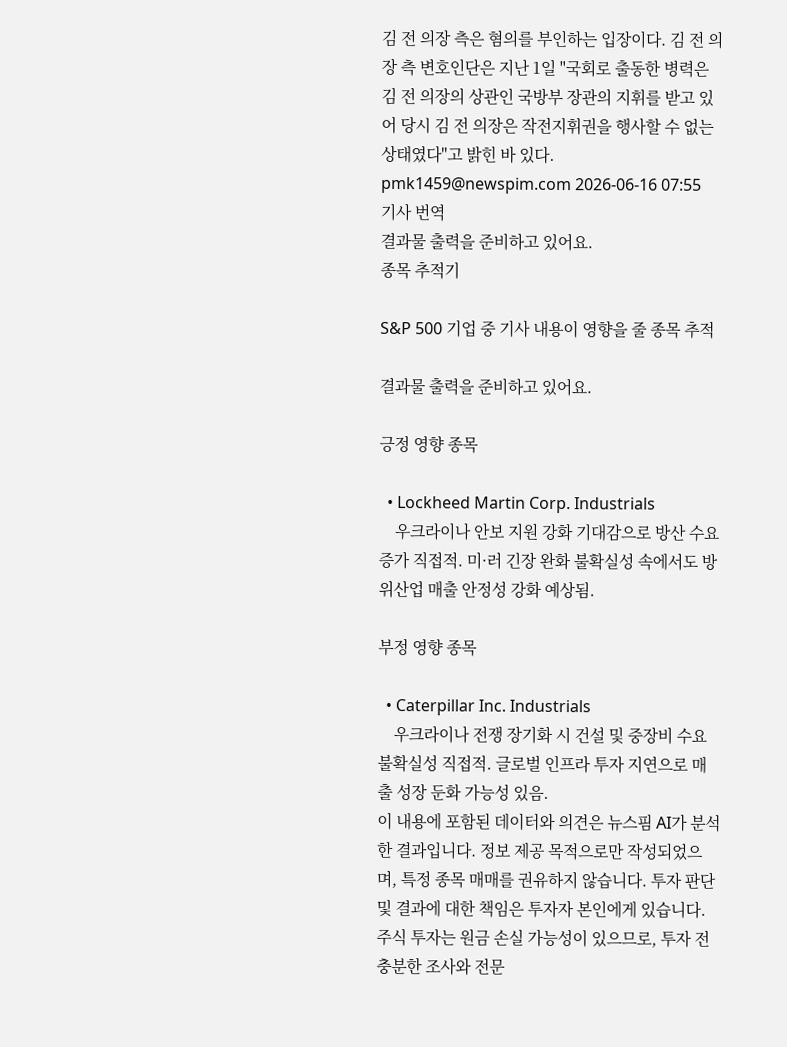김 전 의장 측은 혐의를 부인하는 입장이다. 김 전 의장 측 변호인단은 지난 1일 "국회로 출동한 병력은 김 전 의장의 상관인 국방부 장관의 지휘를 받고 있어 당시 김 전 의장은 작전지휘권을 행사할 수 없는 상태였다"고 밝힌 바 있다. pmk1459@newspim.com 2026-06-16 07:55
기사 번역
결과물 출력을 준비하고 있어요.
종목 추적기

S&P 500 기업 중 기사 내용이 영향을 줄 종목 추적

결과물 출력을 준비하고 있어요.

긍정 영향 종목

  • Lockheed Martin Corp. Industrials
    우크라이나 안보 지원 강화 기대감으로 방산 수요 증가 직접적. 미·러 긴장 완화 불확실성 속에서도 방위산업 매출 안정성 강화 예상됨.

부정 영향 종목

  • Caterpillar Inc. Industrials
    우크라이나 전쟁 장기화 시 건설 및 중장비 수요 불확실성 직접적. 글로벌 인프라 투자 지연으로 매출 성장 둔화 가능성 있음.
이 내용에 포함된 데이터와 의견은 뉴스핌 AI가 분석한 결과입니다. 정보 제공 목적으로만 작성되었으며, 특정 종목 매매를 권유하지 않습니다. 투자 판단 및 결과에 대한 책임은 투자자 본인에게 있습니다. 주식 투자는 원금 손실 가능성이 있으므로, 투자 전 충분한 조사와 전문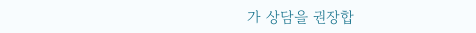가 상담을 권장합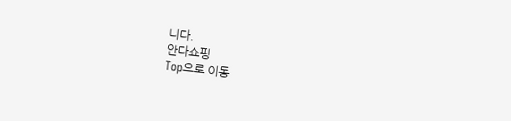니다.
안다쇼핑
Top으로 이동